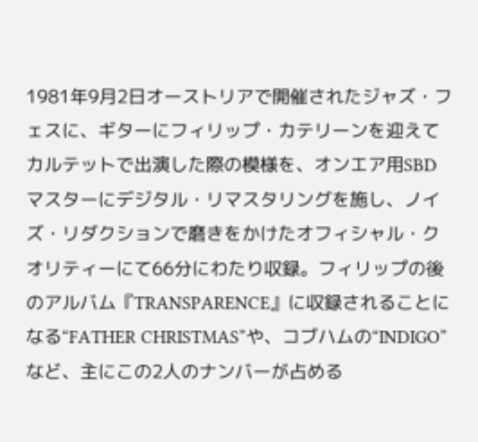1981年9月2日オーストリアで開催されたジャズ・フェスに、ギターにフィリップ・カテリーンを迎えてカルテットで出演した際の模様を、オンエア用SBDマスターにデジタル・リマスタリングを施し、ノイズ・リダクションで磨きをかけたオフィシャル・クオリティーにて66分にわたり収録。フィリップの後のアルバム『TRANSPARENCE』に収録されることになる“FATHER CHRISTMAS”や、コブハムの“INDIGO”など、主にこの2人のナンバーが占める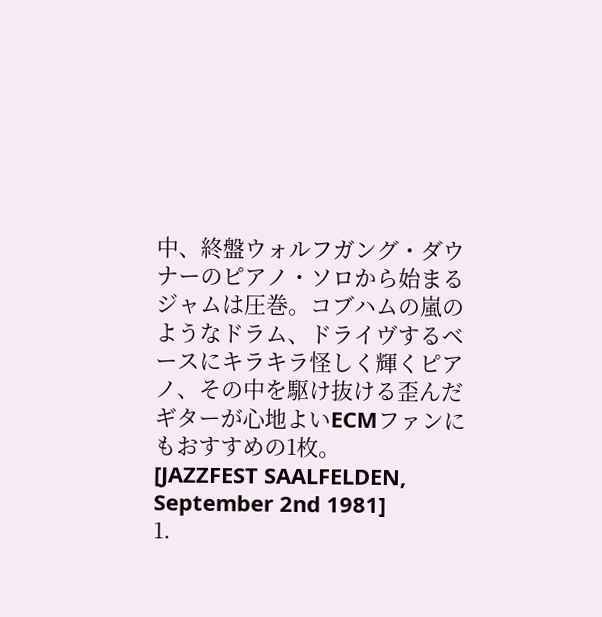中、終盤ウォルフガング・ダウナーのピアノ・ソロから始まるジャムは圧巻。コブハムの嵐のようなドラム、ドライヴするベースにキラキラ怪しく輝くピアノ、その中を駆け抜ける歪んだギターが心地よいECMファンにもおすすめの1枚。
[JAZZFEST SAALFELDEN, September 2nd 1981]
1.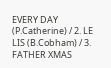EVERY DAY (P.Catherine) / 2. LE LIS (B.Cobham) / 3. FATHER XMAS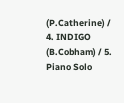(P.Catherine) / 4. INDIGO (B.Cobham) / 5. Piano Solo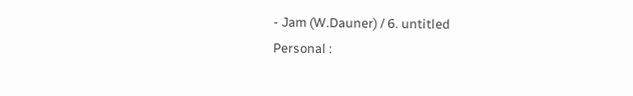- Jam (W.Dauner) / 6. untitled
Personal :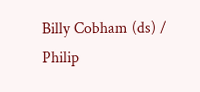Billy Cobham (ds) / Philip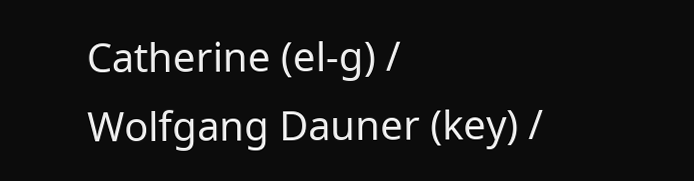Catherine (el-g) / Wolfgang Dauner (key) /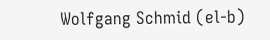Wolfgang Schmid (el-b)